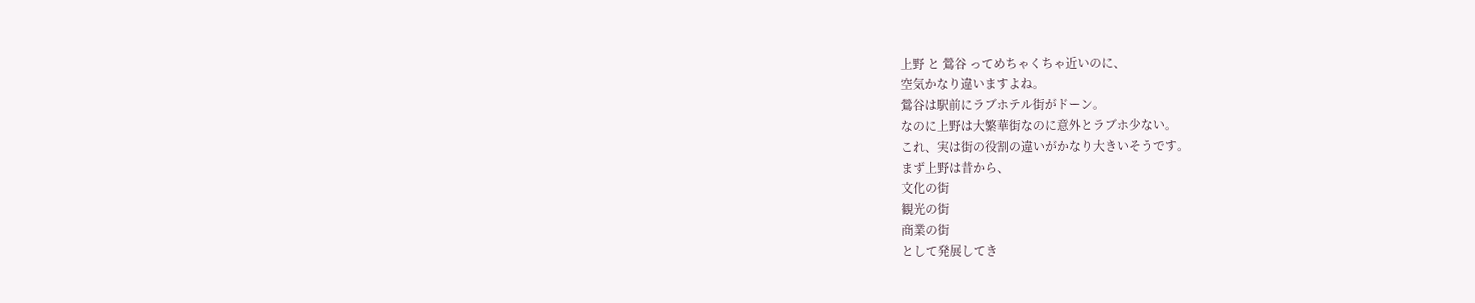上野 と 鶯谷 ってめちゃくちゃ近いのに、
空気かなり違いますよね。
鶯谷は駅前にラブホテル街がドーン。
なのに上野は大繁華街なのに意外とラブホ少ない。
これ、実は街の役割の違いがかなり大きいそうです。
まず上野は昔から、
文化の街
観光の街
商業の街
として発展してき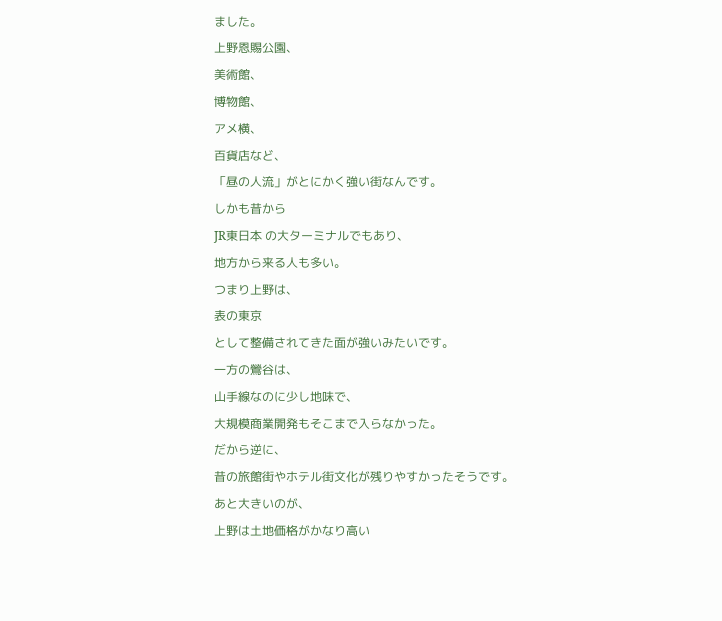ました。
上野恩賜公園、
美術館、
博物館、
アメ横、
百貨店など、
「昼の人流」がとにかく強い街なんです。
しかも昔から
JR東日本 の大ターミナルでもあり、
地方から来る人も多い。
つまり上野は、
表の東京
として整備されてきた面が強いみたいです。
一方の鶯谷は、
山手線なのに少し地味で、
大規模商業開発もそこまで入らなかった。
だから逆に、
昔の旅館街やホテル街文化が残りやすかったそうです。
あと大きいのが、
上野は土地価格がかなり高い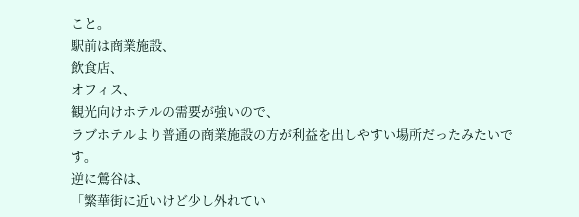こと。
駅前は商業施設、
飲食店、
オフィス、
観光向けホテルの需要が強いので、
ラブホテルより普通の商業施設の方が利益を出しやすい場所だったみたいです。
逆に鶯谷は、
「繁華街に近いけど少し外れてい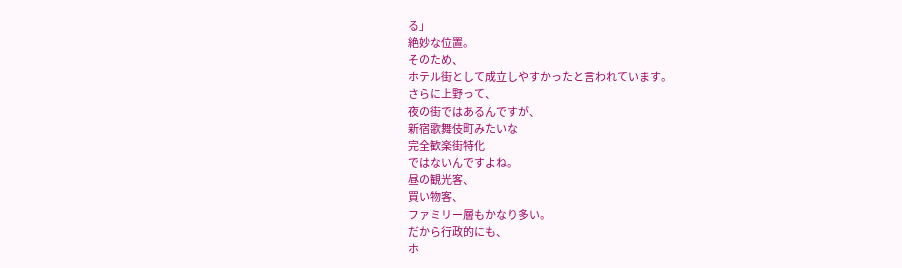る」
絶妙な位置。
そのため、
ホテル街として成立しやすかったと言われています。
さらに上野って、
夜の街ではあるんですが、
新宿歌舞伎町みたいな
完全歓楽街特化
ではないんですよね。
昼の観光客、
買い物客、
ファミリー層もかなり多い。
だから行政的にも、
ホ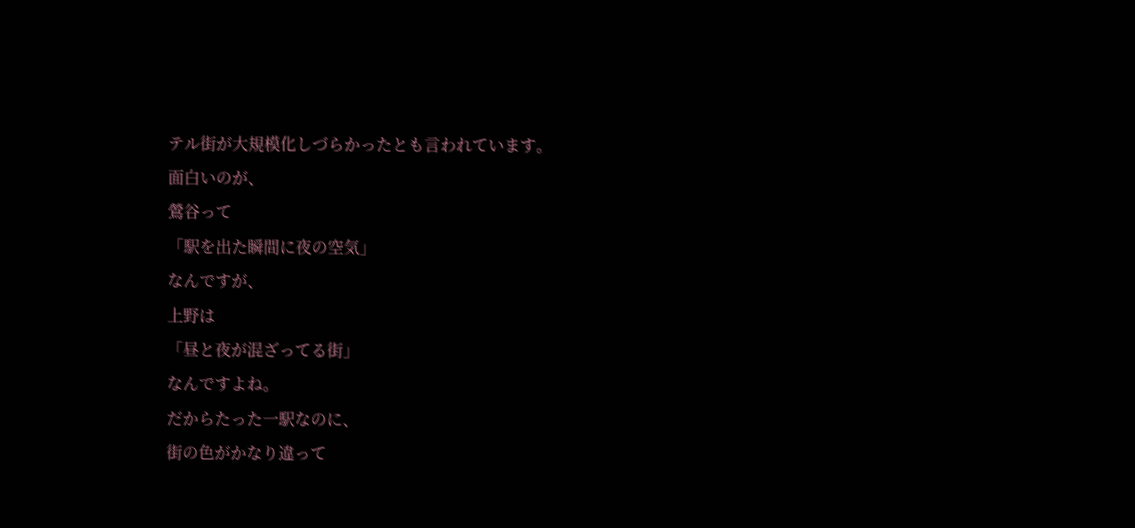テル街が大規模化しづらかったとも言われています。
面白いのが、
鶯谷って
「駅を出た瞬間に夜の空気」
なんですが、
上野は
「昼と夜が混ざってる街」
なんですよね。
だからたった一駅なのに、
街の色がかなり違って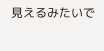見えるみたいで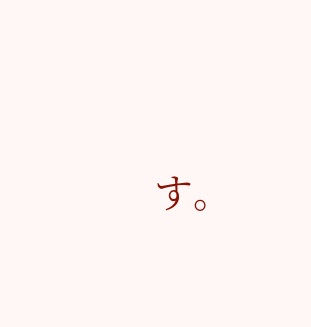す。